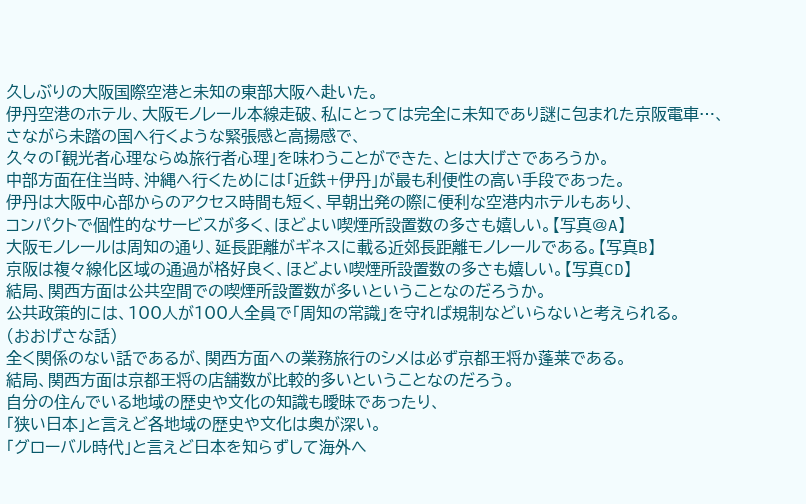久しぶりの大阪国際空港と未知の東部大阪へ赴いた。
伊丹空港のホテル、大阪モノレール本線走破、私にとっては完全に未知であり謎に包まれた京阪電車…、
さながら未踏の国へ行くような緊張感と高揚感で、
久々の「観光者心理ならぬ旅行者心理」を味わうことができた、とは大げさであろうか。
中部方面在住当時、沖縄へ行くためには「近鉄+伊丹」が最も利便性の高い手段であった。
伊丹は大阪中心部からのアクセス時間も短く、早朝出発の際に便利な空港内ホテルもあり、
コンパクトで個性的なサービスが多く、ほどよい喫煙所設置数の多さも嬉しい。【写真@A】
大阪モノレールは周知の通り、延長距離がギネスに載る近郊長距離モノレールである。【写真B】
京阪は複々線化区域の通過が格好良く、ほどよい喫煙所設置数の多さも嬉しい。【写真CD】
結局、関西方面は公共空間での喫煙所設置数が多いということなのだろうか。
公共政策的には、100人が100人全員で「周知の常識」を守れば規制などいらないと考えられる。
(おおげさな話)
全く関係のない話であるが、関西方面への業務旅行のシメは必ず京都王将か蓬莱である。
結局、関西方面は京都王将の店舗数が比較的多いということなのだろう。
自分の住んでいる地域の歴史や文化の知識も曖昧であったり、
「狭い日本」と言えど各地域の歴史や文化は奥が深い。
「グローバル時代」と言えど日本を知らずして海外へ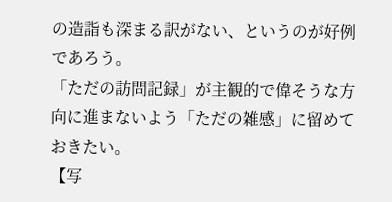の造詣も深まる訳がない、というのが好例であろう。
「ただの訪問記録」が主観的で偉そうな方向に進まないよう「ただの雑感」に留めておきたい。
【写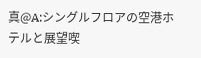真@A:シングルフロアの空港ホテルと展望喫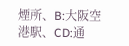煙所、B:大阪空港駅、CD:通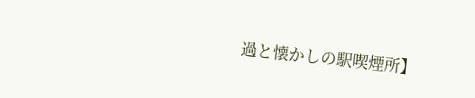過と懐かしの駅喫煙所】